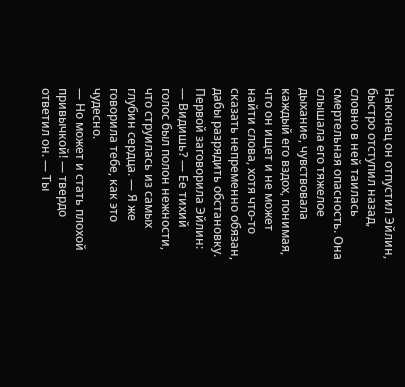Наконец он отпустил Эйлин, быстро отступил назад, словно в ней таилась смертельная опасность. Она слышала его тяжелое дыхание, чувствовала каждый его вздох, понимая, что он ищет и не может найти слова, хотя что-то сказать непременно обязан, дабы разрядить обстановку.
Первой заговорила Эйлин:
— Видишь? — Ее тихий голос был полон нежности, что струилась из самых глубин сердца. — Я же говорила тебе, как это чудесно.
— Но может и стать плохой привычкой! — твердо ответил он. — Ты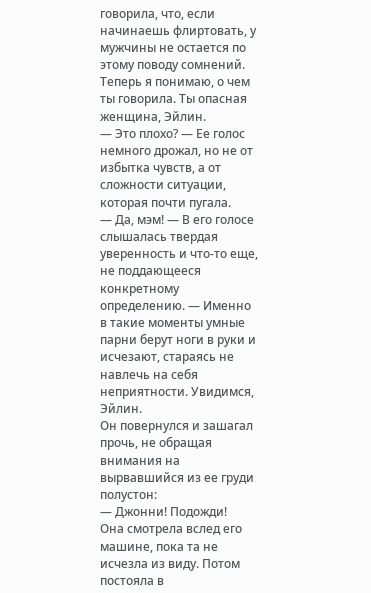говорила, что, если начинаешь флиртовать, у мужчины не остается по этому поводу сомнений. Теперь я понимаю, о чем ты говорила. Ты опасная женщина, Эйлин.
— Это плохо? — Ее голос немного дрожал, но не от избытка чувств, а от сложности ситуации, которая почти пугала.
— Да, мэм! — В его голосе слышалась твердая уверенность и что-то еще, не поддающееся конкретному определению. — Именно в такие моменты умные парни берут ноги в руки и исчезают, стараясь не навлечь на себя неприятности. Увидимся, Эйлин.
Он повернулся и зашагал прочь, не обращая внимания на вырвавшийся из ее груди полустон:
— Джонни! Подожди!
Она смотрела вслед его машине, пока та не исчезла из виду. Потом постояла в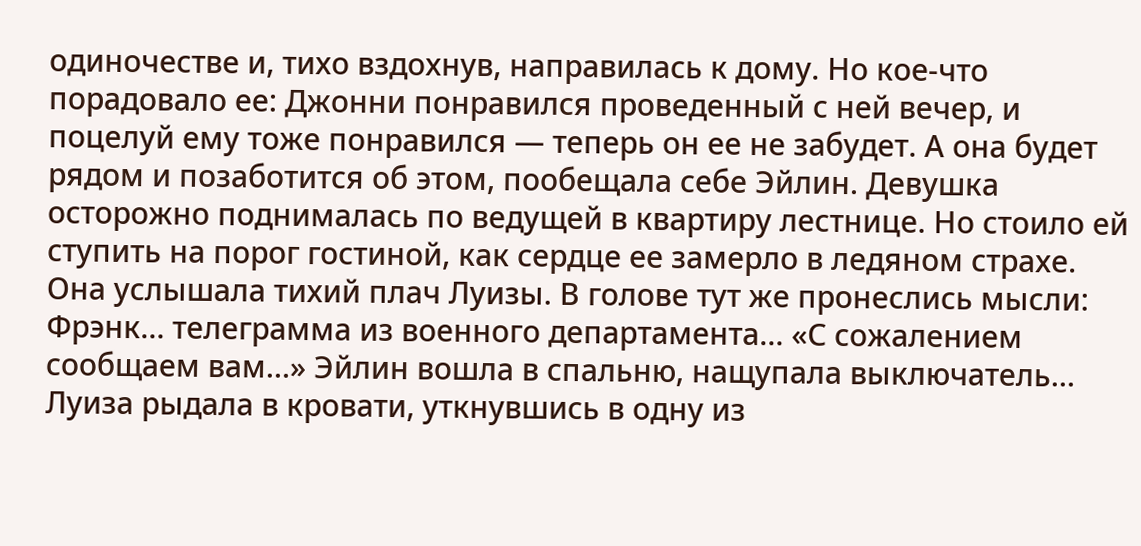одиночестве и, тихо вздохнув, направилась к дому. Но кое-что порадовало ее: Джонни понравился проведенный с ней вечер, и поцелуй ему тоже понравился — теперь он ее не забудет. А она будет рядом и позаботится об этом, пообещала себе Эйлин. Девушка осторожно поднималась по ведущей в квартиру лестнице. Но стоило ей ступить на порог гостиной, как сердце ее замерло в ледяном страхе. Она услышала тихий плач Луизы. В голове тут же пронеслись мысли: Фрэнк… телеграмма из военного департамента… «С сожалением сообщаем вам…» Эйлин вошла в спальню, нащупала выключатель… Луиза рыдала в кровати, уткнувшись в одну из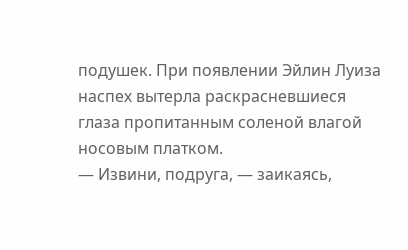подушек. При появлении Эйлин Луиза наспех вытерла раскрасневшиеся глаза пропитанным соленой влагой носовым платком.
— Извини, подруга, — заикаясь,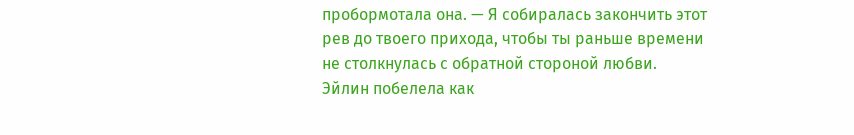пробормотала она. — Я собиралась закончить этот рев до твоего прихода, чтобы ты раньше времени не столкнулась с обратной стороной любви.
Эйлин побелела как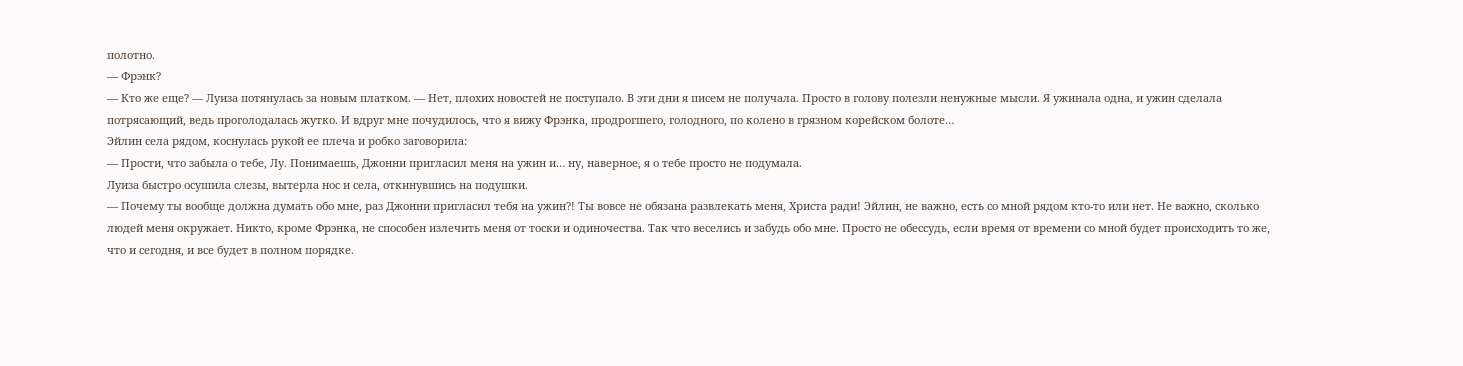полотно.
— Фрэнк?
— Кто же еще? — Луиза потянулась за новым платком. — Нет, плохих новостей не поступало. В эти дни я писем не получала. Просто в голову полезли ненужные мысли. Я ужинала одна, и ужин сделала потрясающий, ведь проголодалась жутко. И вдруг мне почудилось, что я вижу Фрэнка, продрогшего, голодного, по колено в грязном корейском болоте…
Эйлин села рядом, коснулась рукой ее плеча и робко заговорила:
— Прости, что забыла о тебе, Лу. Понимаешь, Джонни пригласил меня на ужин и… ну, наверное, я о тебе просто не подумала.
Луиза быстро осушила слезы, вытерла нос и села, откинувшись на подушки.
— Почему ты вообще должна думать обо мне, раз Джонни пригласил тебя на ужин?! Ты вовсе не обязана развлекать меня, Христа ради! Эйлин, не важно, есть со мной рядом кто-то или нет. Не важно, сколько людей меня окружает. Никто, кроме Фрэнка, не способен излечить меня от тоски и одиночества. Так что веселись и забудь обо мне. Просто не обессудь, если время от времени со мной будет происходить то же, что и сегодня, и все будет в полном порядке.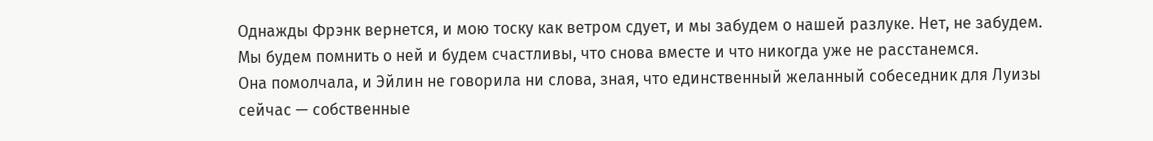Однажды Фрэнк вернется, и мою тоску как ветром сдует, и мы забудем о нашей разлуке. Нет, не забудем. Мы будем помнить о ней и будем счастливы, что снова вместе и что никогда уже не расстанемся.
Она помолчала, и Эйлин не говорила ни слова, зная, что единственный желанный собеседник для Луизы сейчас — собственные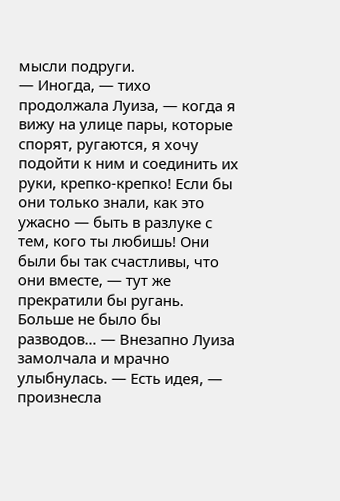мысли подруги.
— Иногда, — тихо продолжала Луиза, — когда я вижу на улице пары, которые спорят, ругаются, я хочу подойти к ним и соединить их руки, крепко-крепко! Если бы они только знали, как это ужасно — быть в разлуке с тем, кого ты любишь! Они были бы так счастливы, что они вместе, — тут же прекратили бы ругань. Больше не было бы разводов… — Внезапно Луиза замолчала и мрачно улыбнулась. — Есть идея, — произнесла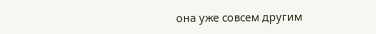она уже совсем другим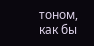тоном, как бы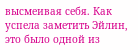высмеивая себя. Как успела заметить Эйлин, это было одной из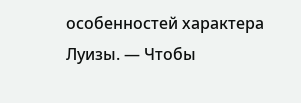особенностей характера Луизы. — Чтобы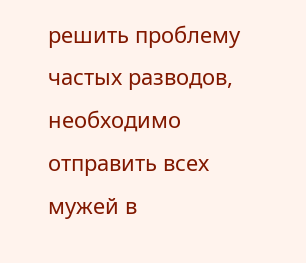решить проблему частых разводов, необходимо отправить всех мужей в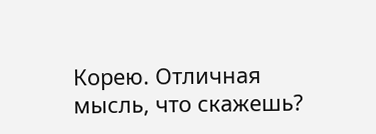Корею. Отличная мысль, что скажешь?